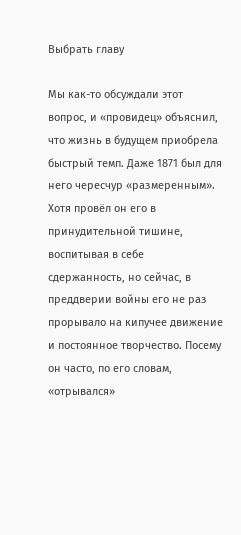Выбрать главу

Мы как-то обсуждали этот вопрос, и «провидец» объяснил, что жизнь в будущем приобрела быстрый темп. Даже 1871 был для него чересчур «размеренным». Хотя провёл он его в принудительной тишине, воспитывая в себе сдержанность, но сейчас, в преддверии войны его не раз прорывало на кипучее движение и постоянное творчество. Посему он часто, по его словам, «отрывался»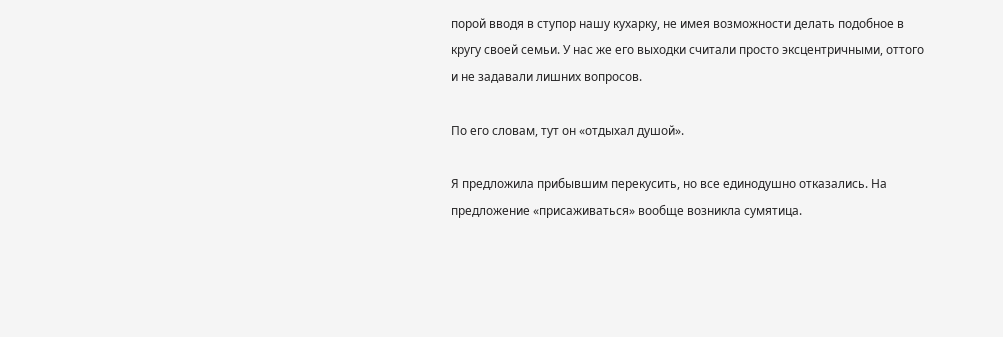порой вводя в ступор нашу кухарку, не имея возможности делать подобное в кругу своей семьи. У нас же его выходки считали просто эксцентричными, оттого и не задавали лишних вопросов.

По его словам, тут он «отдыхал душой».

Я предложила прибывшим перекусить, но все единодушно отказались. На предложение «присаживаться» вообще возникла сумятица.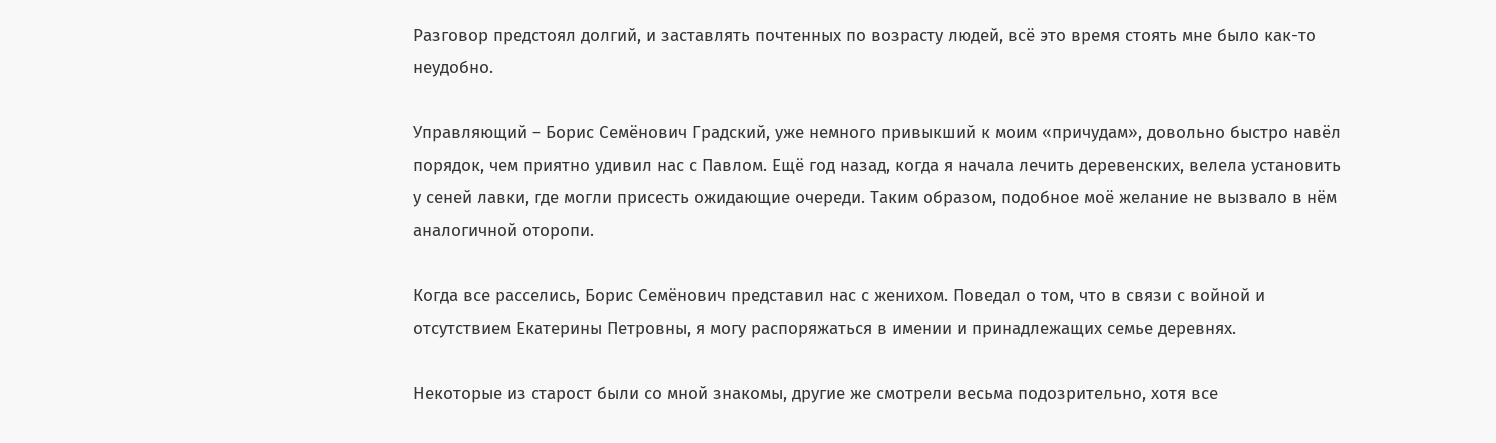Разговор предстоял долгий, и заставлять почтенных по возрасту людей, всё это время стоять мне было как-то неудобно.

Управляющий – Борис Семёнович Градский, уже немного привыкший к моим «причудам», довольно быстро навёл порядок, чем приятно удивил нас с Павлом. Ещё год назад, когда я начала лечить деревенских, велела установить у сеней лавки, где могли присесть ожидающие очереди. Таким образом, подобное моё желание не вызвало в нём аналогичной оторопи.

Когда все расселись, Борис Семёнович представил нас с женихом. Поведал о том, что в связи с войной и отсутствием Екатерины Петровны, я могу распоряжаться в имении и принадлежащих семье деревнях.

Некоторые из старост были со мной знакомы, другие же смотрели весьма подозрительно, хотя все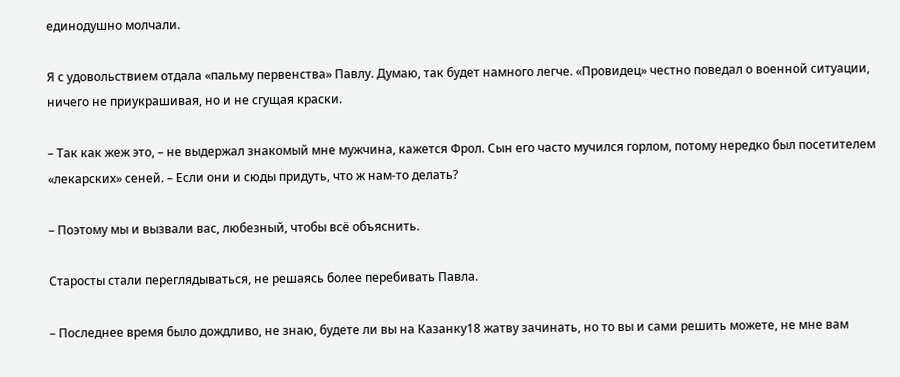единодушно молчали.

Я с удовольствием отдала «пальму первенства» Павлу. Думаю, так будет намного легче. «Провидец» честно поведал о военной ситуации, ничего не приукрашивая, но и не сгущая краски.

– Так как жеж это, – не выдержал знакомый мне мужчина, кажется Фрол. Сын его часто мучился горлом, потому нередко был посетителем «лекарских» сеней. – Если они и сюды придуть, что ж нам-то делать?

– Поэтому мы и вызвали вас, любезный, чтобы всё объяснить.

Старосты стали переглядываться, не решаясь более перебивать Павла.

– Последнее время было дождливо, не знаю, будете ли вы на Казанку18 жатву зачинать, но то вы и сами решить можете, не мне вам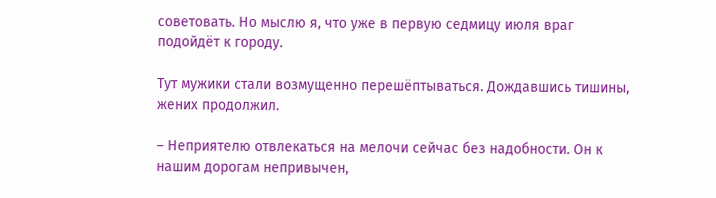советовать. Но мыслю я, что уже в первую седмицу июля враг подойдёт к городу.

Тут мужики стали возмущенно перешёптываться. Дождавшись тишины, жених продолжил.

– Неприятелю отвлекаться на мелочи сейчас без надобности. Он к нашим дорогам непривычен,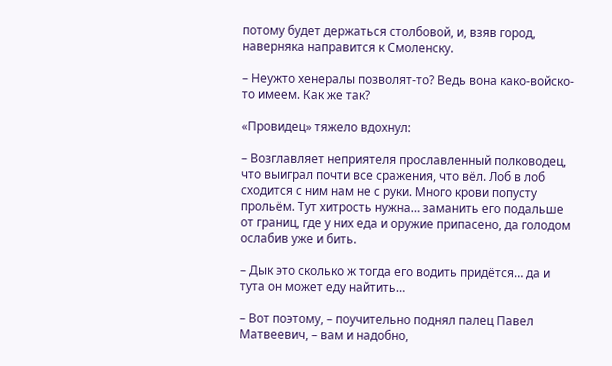потому будет держаться столбовой, и, взяв город, наверняка направится к Смоленску.

– Неужто хенералы позволят-то? Ведь вона како-войско-то имеем. Как же так?

«Провидец» тяжело вдохнул:

– Возглавляет неприятеля прославленный полководец, что выиграл почти все сражения, что вёл. Лоб в лоб сходится с ним нам не с руки. Много крови попусту прольём. Тут хитрость нужна… заманить его подальше от границ, где у них еда и оружие припасено, да голодом ослабив уже и бить.

– Дык это сколько ж тогда его водить придётся… да и тута он может еду найтить…

– Вот поэтому, – поучительно поднял палец Павел Матвеевич, – вам и надобно,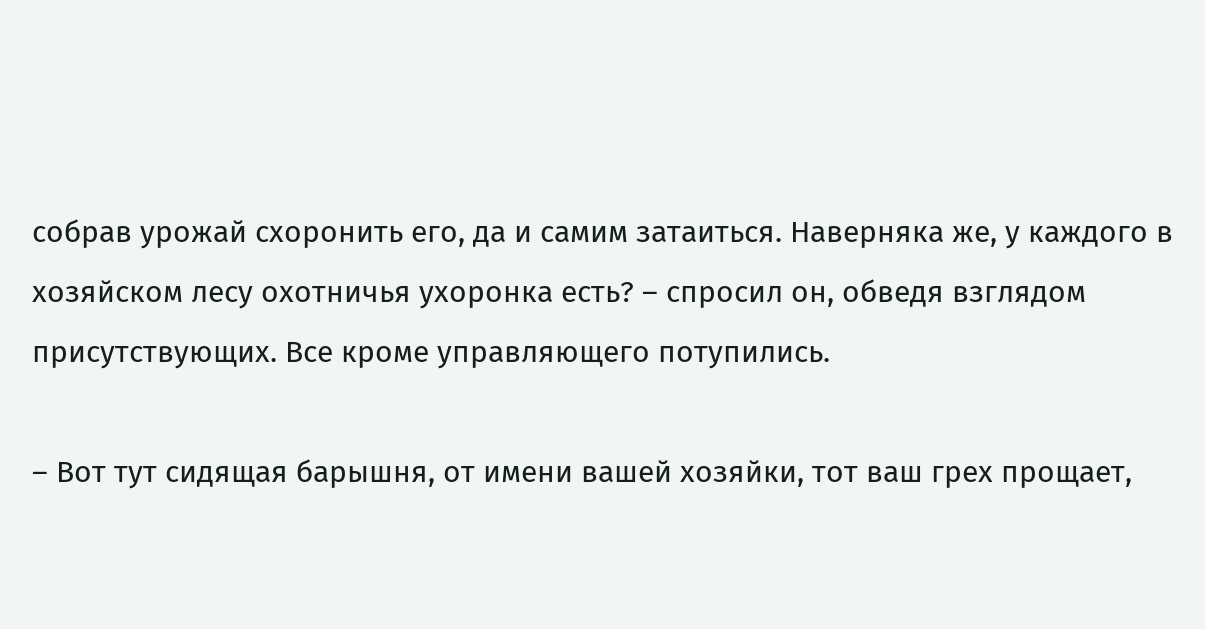собрав урожай схоронить его, да и самим затаиться. Наверняка же, у каждого в хозяйском лесу охотничья ухоронка есть? – спросил он, обведя взглядом присутствующих. Все кроме управляющего потупились.

– Вот тут сидящая барышня, от имени вашей хозяйки, тот ваш грех прощает,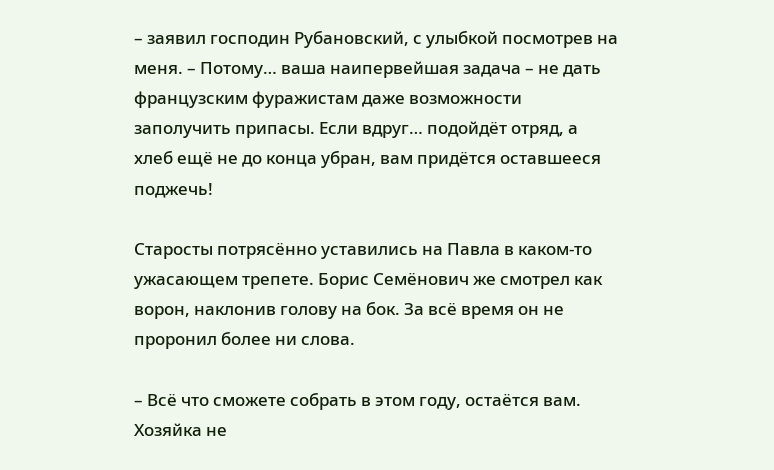– заявил господин Рубановский, с улыбкой посмотрев на меня. – Потому… ваша наипервейшая задача – не дать французским фуражистам даже возможности заполучить припасы. Если вдруг… подойдёт отряд, а хлеб ещё не до конца убран, вам придётся оставшееся поджечь!

Старосты потрясённо уставились на Павла в каком-то ужасающем трепете. Борис Семёнович же смотрел как ворон, наклонив голову на бок. За всё время он не проронил более ни слова.

– Всё что сможете собрать в этом году, остаётся вам. Хозяйка не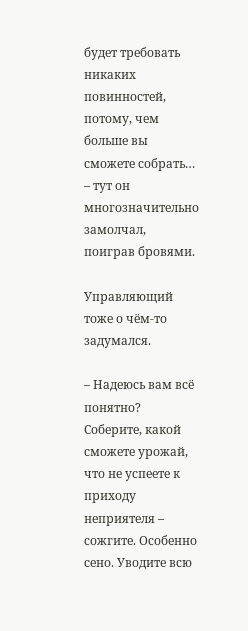будет требовать никаких повинностей, потому, чем больше вы сможете собрать… – тут он многозначительно замолчал, поиграв бровями.

Управляющий тоже о чём-то задумался.

– Надеюсь вам всё понятно? Соберите, какой сможете урожай, что не успеете к приходу неприятеля – сожгите. Особенно сено. Уводите всю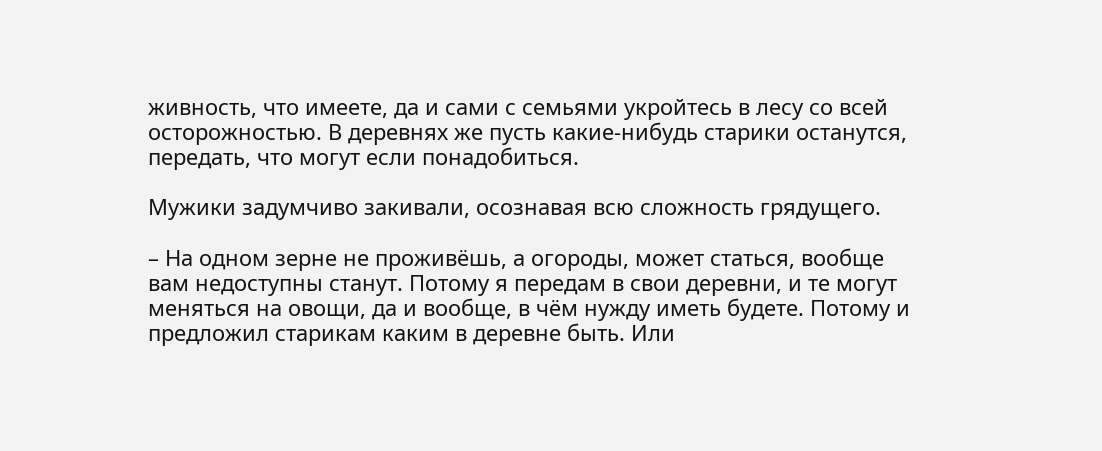живность, что имеете, да и сами с семьями укройтесь в лесу со всей осторожностью. В деревнях же пусть какие-нибудь старики останутся, передать, что могут если понадобиться.

Мужики задумчиво закивали, осознавая всю сложность грядущего.

– На одном зерне не проживёшь, а огороды, может статься, вообще вам недоступны станут. Потому я передам в свои деревни, и те могут меняться на овощи, да и вообще, в чём нужду иметь будете. Потому и предложил старикам каким в деревне быть. Или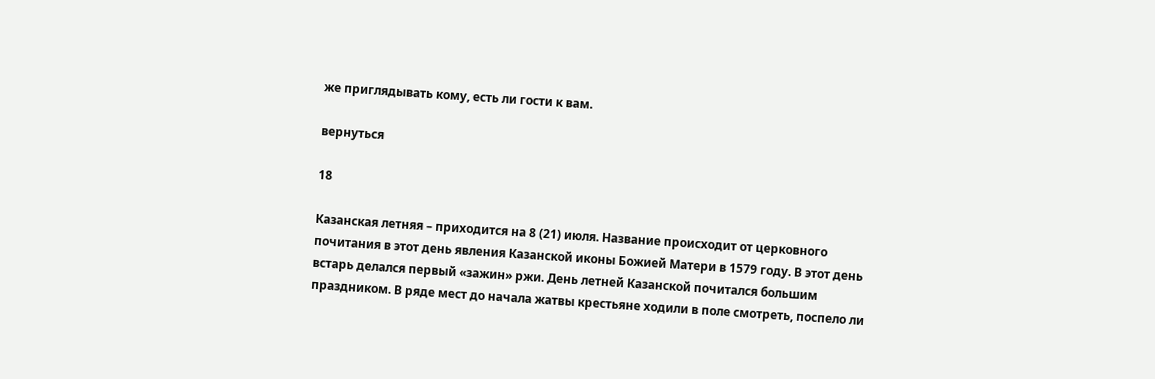же приглядывать кому, есть ли гости к вам.

вернуться

18

Казанская летняя – приходится на 8 (21) июля. Название происходит от церковного почитания в этот день явления Казанской иконы Божией Матери в 1579 году. В этот день встарь делался первый «зажин» ржи. День летней Казанской почитался большим праздником. В ряде мест до начала жатвы крестьяне ходили в поле смотреть, поспело ли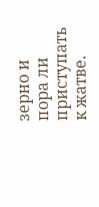зерно и пора ли приступать к жатве.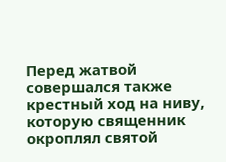Перед жатвой совершался также крестный ход на ниву, которую священник окроплял святой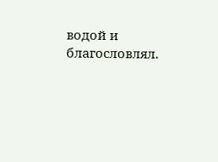водой и благословлял.